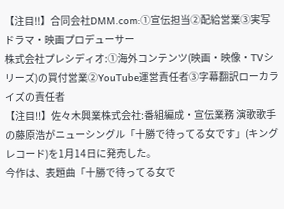【注目!!】合同会社DMM.com:①宣伝担当②配給営業③実写ドラマ・映画プロデューサー
株式会社プレシディオ:①海外コンテンツ(映画・映像・TVシリーズ)の買付営業②YouTube運営責任者③字幕翻訳ローカライズの責任者
【注目!!】佐々木興業株式会社:番組編成・宣伝業務 演歌歌手の藤原浩がニューシングル「十勝で待ってる女です」(キングレコード)を1月14日に発売した。
今作は、表題曲「十勝で待ってる女で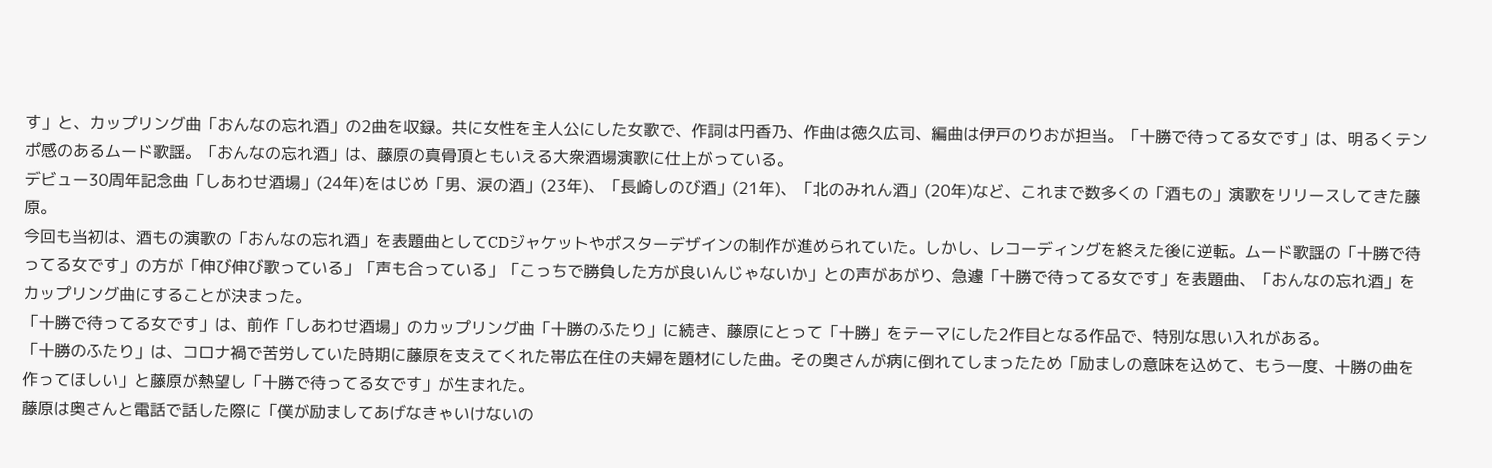す」と、カップリング曲「おんなの忘れ酒」の2曲を収録。共に女性を主人公にした女歌で、作詞は円香乃、作曲は徳久広司、編曲は伊戸のりおが担当。「十勝で待ってる女です」は、明るくテンポ感のあるムード歌謡。「おんなの忘れ酒」は、藤原の真骨頂ともいえる大衆酒場演歌に仕上がっている。
デビュー30周年記念曲「しあわせ酒場」(24年)をはじめ「男、涙の酒」(23年)、「長崎しのび酒」(21年)、「北のみれん酒」(20年)など、これまで数多くの「酒もの」演歌をリリースしてきた藤原。
今回も当初は、酒もの演歌の「おんなの忘れ酒」を表題曲としてCDジャケットやポスターデザインの制作が進められていた。しかし、レコーディングを終えた後に逆転。ムード歌謡の「十勝で待ってる女です」の方が「伸び伸び歌っている」「声も合っている」「こっちで勝負した方が良いんじゃないか」との声があがり、急遽「十勝で待ってる女です」を表題曲、「おんなの忘れ酒」をカップリング曲にすることが決まった。
「十勝で待ってる女です」は、前作「しあわせ酒場」のカップリング曲「十勝のふたり」に続き、藤原にとって「十勝」をテーマにした2作目となる作品で、特別な思い入れがある。
「十勝のふたり」は、コロナ禍で苦労していた時期に藤原を支えてくれた帯広在住の夫婦を題材にした曲。その奥さんが病に倒れてしまったため「励ましの意味を込めて、もう一度、十勝の曲を作ってほしい」と藤原が熱望し「十勝で待ってる女です」が生まれた。
藤原は奥さんと電話で話した際に「僕が励ましてあげなきゃいけないの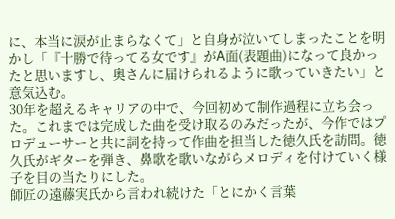に、本当に涙が止まらなくて」と自身が泣いてしまったことを明かし「『十勝で待ってる女です』がA面(表題曲)になって良かったと思いますし、奥さんに届けられるように歌っていきたい」と意気込む。
30年を超えるキャリアの中で、今回初めて制作過程に立ち会った。これまでは完成した曲を受け取るのみだったが、今作ではプロデューサーと共に詞を持って作曲を担当した徳久氏を訪問。徳久氏がギターを弾き、鼻歌を歌いながらメロディを付けていく様子を目の当たりにした。
師匠の遠藤実氏から言われ続けた「とにかく言葉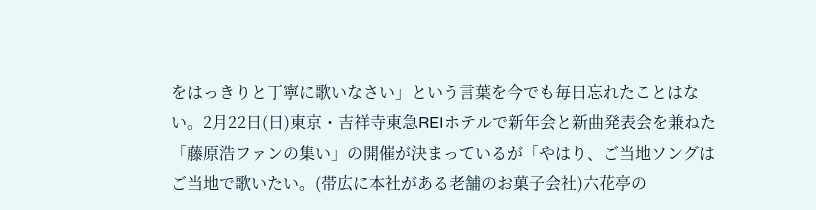をはっきりと丁寧に歌いなさい」という言葉を今でも毎日忘れたことはない。2月22日(日)東京・吉祥寺東急REIホテルで新年会と新曲発表会を兼ねた「藤原浩ファンの集い」の開催が決まっているが「やはり、ご当地ソングはご当地で歌いたい。(帯広に本社がある老舗のお菓子会社)六花亭の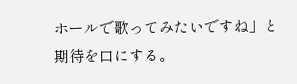ホールで歌ってみたいですね」と期待を口にする。